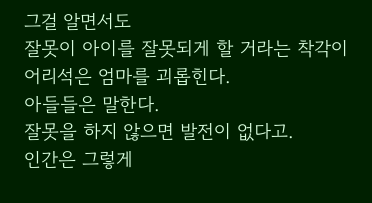그걸 알면서도
잘못이 아이를 잘못되게 할 거라는 착각이
어리석은 엄마를 괴롭힌다.
아들들은 말한다.
잘못을 하지 않으면 발전이 없다고.
인간은 그렇게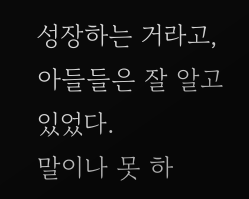성장하는 거라고,
아들들은 잘 알고 있었다.
말이나 못 하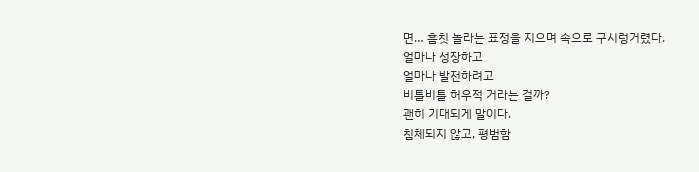면… 흠칫 놀라는 표정을 지으며 속으로 구시렁거렸다.
얼마나 성장하고
얼마나 발전하려고
비틀비틀 허우적 거라는 걸까?
괜히 기대되게 말이다.
침체되지 않고, 평범함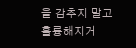을 감추지 말고
훌륭해지거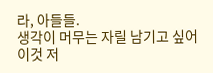라, 아들들.
생각이 머무는 자릴 남기고 싶어 이것 저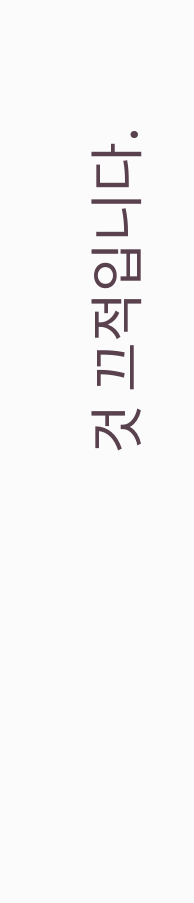것 끄적입니다.